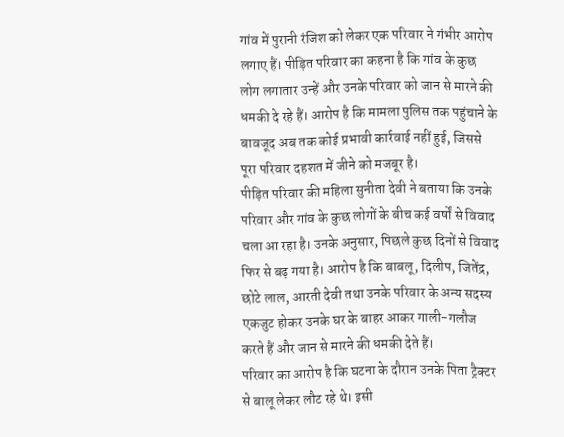गांव में पुरानी रंजिश को लेकर एक परिवार ने गंभीर आरोप लगाए हैं। पीड़ित परिवार का कहना है कि गांव के कुछ लोग लगातार उन्हें और उनके परिवार को जान से मारने की धमकी दे रहे हैं। आरोप है कि मामला पुलिस तक पहुंचाने के बावजूद अब तक कोई प्रभावी कार्रवाई नहीं हुई, जिससे पूरा परिवार दहशत में जीने को मजबूर है।
पीड़ित परिवार की महिला सुनीता देवी ने बताया कि उनके परिवार और गांव के कुछ लोगों के बीच कई वर्षों से विवाद चला आ रहा है। उनके अनुसार, पिछले कुछ दिनों से विवाद फिर से बढ़ गया है। आरोप है कि बाबलू, दिलीप, जितेंद्र, छोटे लाल, आरती देवी तथा उनके परिवार के अन्य सदस्य एकजुट होकर उनके घर के बाहर आकर गाली-गलौज करते हैं और जान से मारने की धमकी देते हैं।
परिवार का आरोप है कि घटना के दौरान उनके पिता ट्रैक्टर से बालू लेकर लौट रहे थे। इसी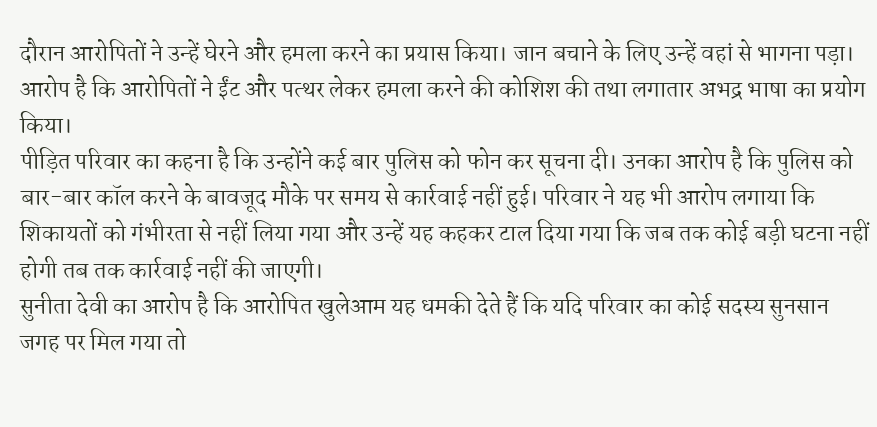दौरान आरोपितों ने उन्हें घेरने और हमला करने का प्रयास किया। जान बचाने के लिए उन्हें वहां से भागना पड़ा। आरोप है कि आरोपितों ने ईंट और पत्थर लेकर हमला करने की कोशिश की तथा लगातार अभद्र भाषा का प्रयोग किया।
पीड़ित परिवार का कहना है कि उन्होंने कई बार पुलिस को फोन कर सूचना दी। उनका आरोप है कि पुलिस को बार-बार कॉल करने के बावजूद मौके पर समय से कार्रवाई नहीं हुई। परिवार ने यह भी आरोप लगाया कि शिकायतों को गंभीरता से नहीं लिया गया और उन्हें यह कहकर टाल दिया गया कि जब तक कोई बड़ी घटना नहीं होगी तब तक कार्रवाई नहीं की जाएगी।
सुनीता देवी का आरोप है कि आरोपित खुलेआम यह धमकी देते हैं कि यदि परिवार का कोई सदस्य सुनसान जगह पर मिल गया तो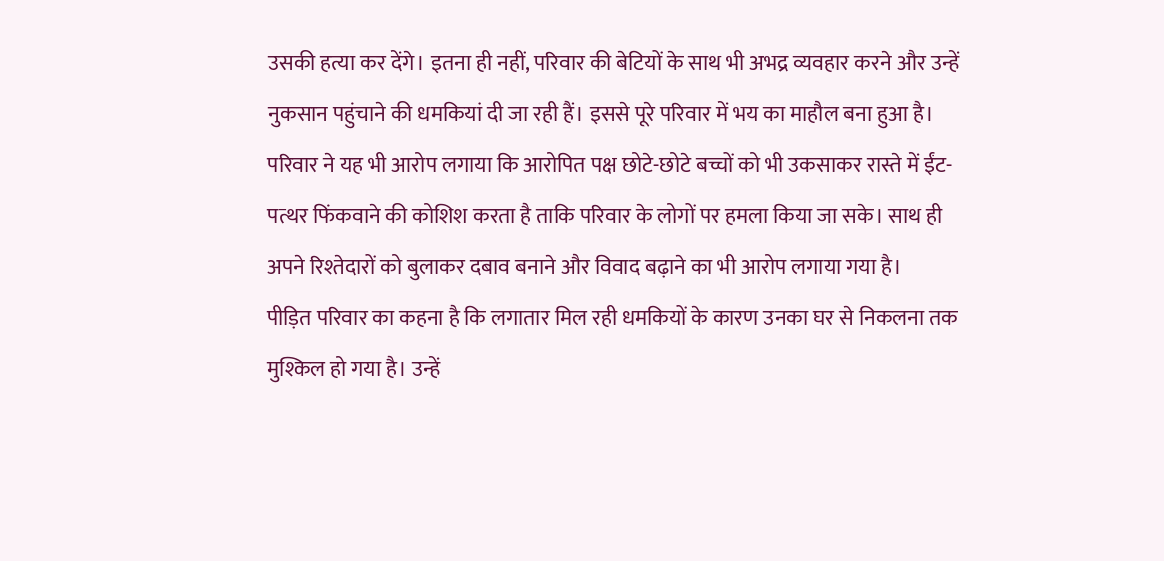उसकी हत्या कर देंगे। इतना ही नहीं, परिवार की बेटियों के साथ भी अभद्र व्यवहार करने और उन्हें नुकसान पहुंचाने की धमकियां दी जा रही हैं। इससे पूरे परिवार में भय का माहौल बना हुआ है।
परिवार ने यह भी आरोप लगाया कि आरोपित पक्ष छोटे-छोटे बच्चों को भी उकसाकर रास्ते में ईंट-पत्थर फिंकवाने की कोशिश करता है ताकि परिवार के लोगों पर हमला किया जा सके। साथ ही अपने रिश्तेदारों को बुलाकर दबाव बनाने और विवाद बढ़ाने का भी आरोप लगाया गया है।
पीड़ित परिवार का कहना है कि लगातार मिल रही धमकियों के कारण उनका घर से निकलना तक मुश्किल हो गया है। उन्हें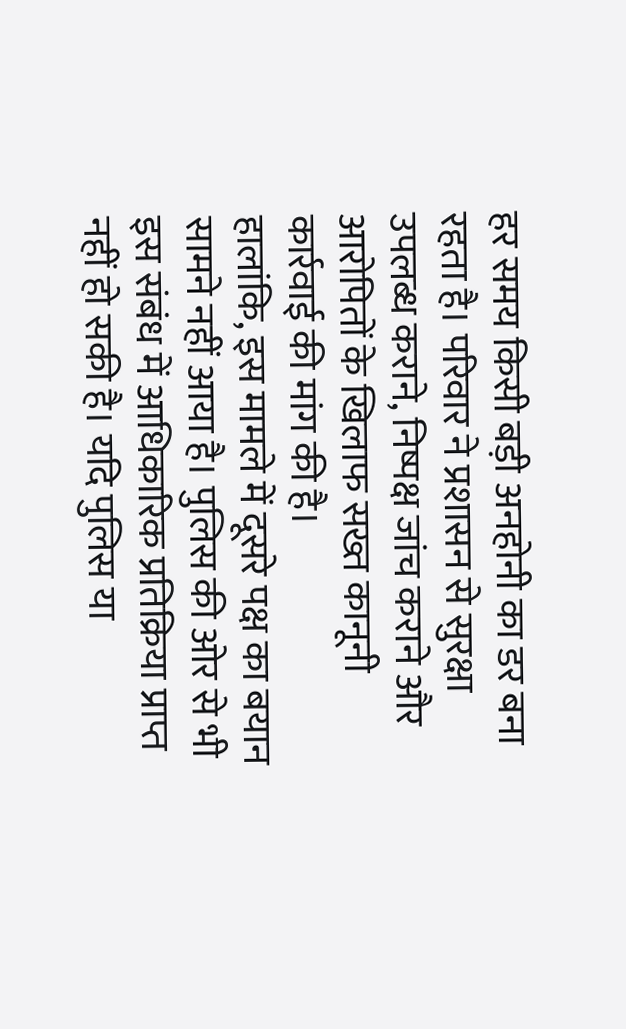हर समय किसी बड़ी अनहोनी का डर बना रहता है। परिवार ने प्रशासन से सुरक्षा उपलब्ध कराने, निष्पक्ष जांच कराने और आरोपितों के खिलाफ सख्त कानूनी कार्रवाई की मांग की है।
हालांकि, इस मामले में दूसरे पक्ष का बयान सामने नहीं आया है। पुलिस की ओर से भी इस संबंध में आधिकारिक प्रतिक्रिया प्राप्त नहीं हो सकी है। यदि पुलिस या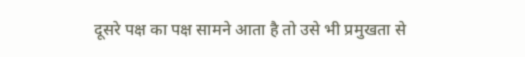दूसरे पक्ष का पक्ष सामने आता है तो उसे भी प्रमुखता से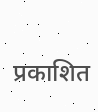प्रकाशित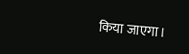किया जाएगा।